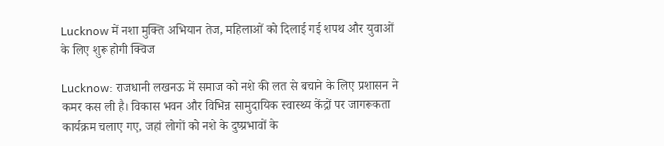Lucknow में नशा मुक्ति अभियान तेज, महिलाओं को दिलाई गई शपथ और युवाओं के लिए शुरू होगी क्विज

Lucknow: राजधानी लखनऊ में समाज को नशे की लत से बचाने के लिए प्रशासन ने कमर कस ली है। विकास भवन और विभिन्न सामुदायिक स्वास्थ्य केंद्रों पर जागरूकता कार्यक्रम चलाए गए, जहां लोगों को नशे के दुष्प्रभावों के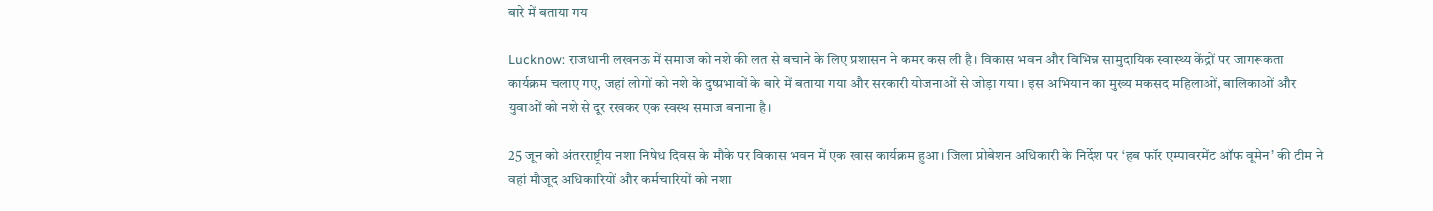बारे में बताया गय

Lucknow: राजधानी लखनऊ में समाज को नशे की लत से बचाने के लिए प्रशासन ने कमर कस ली है। विकास भवन और विभिन्न सामुदायिक स्वास्थ्य केंद्रों पर जागरूकता कार्यक्रम चलाए गए, जहां लोगों को नशे के दुष्प्रभावों के बारे में बताया गया और सरकारी योजनाओं से जोड़ा गया। इस अभियान का मुख्य मकसद महिलाओं, बालिकाओं और युवाओं को नशे से दूर रखकर एक स्वस्थ समाज बनाना है।

25 जून को अंतरराष्ट्रीय नशा निषेध दिवस के मौके पर विकास भवन में एक खास कार्यक्रम हुआ। जिला प्रोबेशन अधिकारी के निर्देश पर ‘हब फॉर एम्पावरमेंट ऑफ वूमेन’ की टीम ने वहां मौजूद अधिकारियों और कर्मचारियों को नशा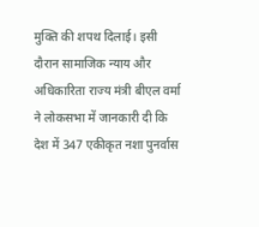मुक्ति की शपथ दिलाई। इसी दौरान सामाजिक न्याय और अधिकारिता राज्य मंत्री बीएल वर्मा ने लोकसभा में जानकारी दी कि देश में 347 एकीकृत नशा पुनर्वास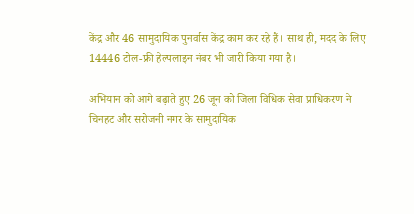केंद्र और 46 सामुदायिक पुनर्वास केंद्र काम कर रहे हैं। साथ ही, मदद के लिए 14446 टोल-फ्री हेल्पलाइन नंबर भी जारी किया गया है।

अभियान को आगे बढ़ाते हुए 26 जून को जिला विधिक सेवा प्राधिकरण ने चिनहट और सरोजनी नगर के सामुदायिक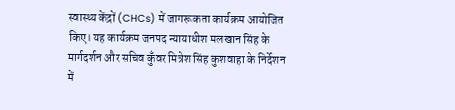स्वास्थ्य केंद्रों (CHCs) में जागरूकता कार्यक्रम आयोजित किए। यह कार्यक्रम जनपद न्यायाधीश मलखान सिंह के मार्गदर्शन और सचिव कुँवर मित्रेश सिंह कुशवाहा के निर्देशन में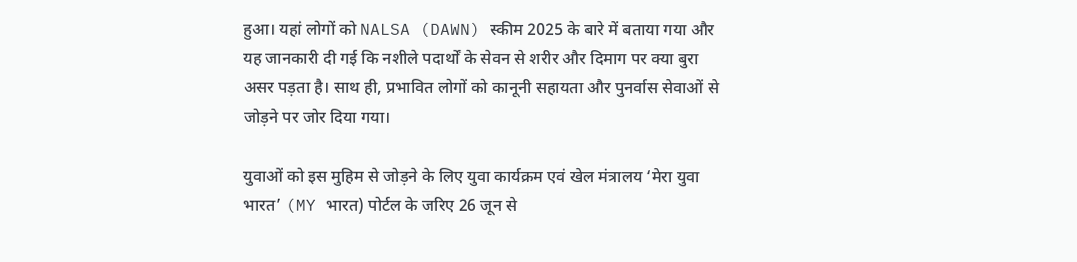हुआ। यहां लोगों को NALSA (DAWN) स्कीम 2025 के बारे में बताया गया और यह जानकारी दी गई कि नशीले पदार्थों के सेवन से शरीर और दिमाग पर क्या बुरा असर पड़ता है। साथ ही, प्रभावित लोगों को कानूनी सहायता और पुनर्वास सेवाओं से जोड़ने पर जोर दिया गया।

युवाओं को इस मुहिम से जोड़ने के लिए युवा कार्यक्रम एवं खेल मंत्रालय ‘मेरा युवा भारत’ (MY भारत) पोर्टल के जरिए 26 जून से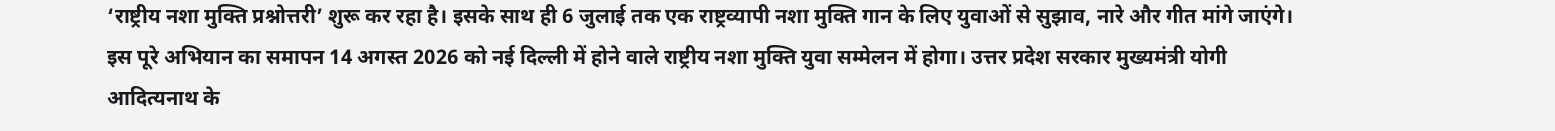‘राष्ट्रीय नशा मुक्ति प्रश्नोत्तरी’ शुरू कर रहा है। इसके साथ ही 6 जुलाई तक एक राष्ट्रव्यापी नशा मुक्ति गान के लिए युवाओं से सुझाव, नारे और गीत मांगे जाएंगे। इस पूरे अभियान का समापन 14 अगस्त 2026 को नई दिल्ली में होने वाले राष्ट्रीय नशा मुक्ति युवा सम्मेलन में होगा। उत्तर प्रदेश सरकार मुख्यमंत्री योगी आदित्यनाथ के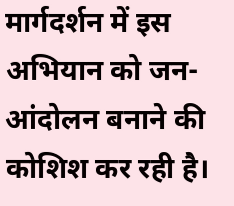मार्गदर्शन में इस अभियान को जन-आंदोलन बनाने की कोशिश कर रही है।